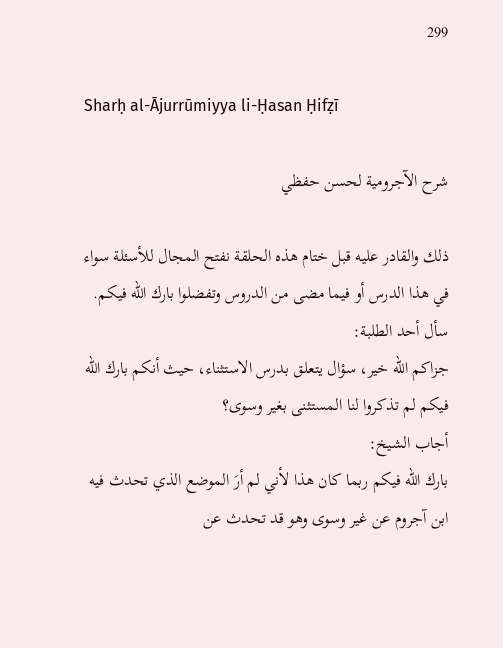299

Sharḥ al-Ājurrūmiyya li-Ḥasan Ḥifẓī

شرح الآجرومية لحسن حفظي

ذلك والقادر عليه قبل ختام هذه الحلقة نفتح المجال للأسئلة سواء في هذا الدرس أو فيما مضى من الدروس وتفضلوا بارك الله فيكم.
سأل أحد الطلبة:
جزاكم الله خير، سؤال يتعلق بدرس الاستثناء، حيث أنكم بارك الله فيكم لم تذكروا لنا المستثنى بغير وسوى؟
أجاب الشيخ:
بارك الله فيكم ربما كان هذا لأني لم أرَ الموضع الذي تحدث فيه ابن آجروم عن غير وسوى وهو قد تحدث عن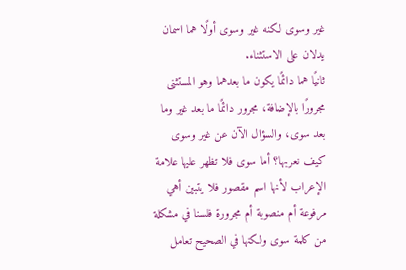غير وسوى لكنه غير وسوى أولًا هما اسمان يدلان على الاستثناء.
ثانيًا هما دائمًا يكون ما بعدهما وهو المستثنى مجرورًا بالإضافة، مجرور دائمًا ما بعد غير وما بعد سوى، والسؤال الآن عن غير وسوى كيف نعربها؟ أما سوى فلا تظهر عليها علامة الإعراب لأنها اسم مقصور فلا يتبين أهي مرفوعة أم منصوبة أم مجرورة فلسنا في مشكلة من كلمة سوى ولكنها في الصحيح تعامل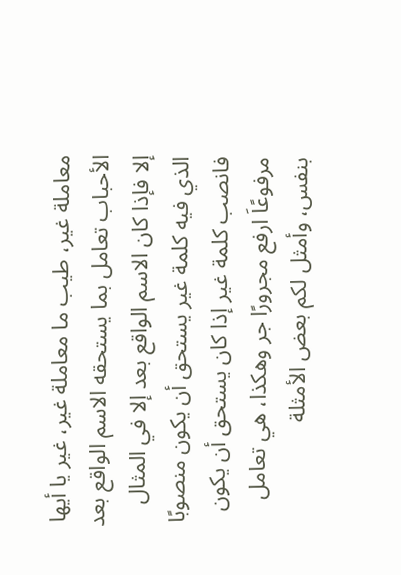معاملة غير، طيب ما معاملة غير، غير يا أيها الأحباب تعامل بما يستحقه الاسم الواقع بعد إلا فإذا كان الاسم الواقع بعد إلا في المثال الذي فيه كلمة غير يستحق أن يكون منصوبًا فانصب كلمة غير إذا كان يستحق أن يكون مرفوعًاَ ارفع مجرورًا جر وهكذا، هي تعامل بنفس، وأمثل لكم بعض الأمثلة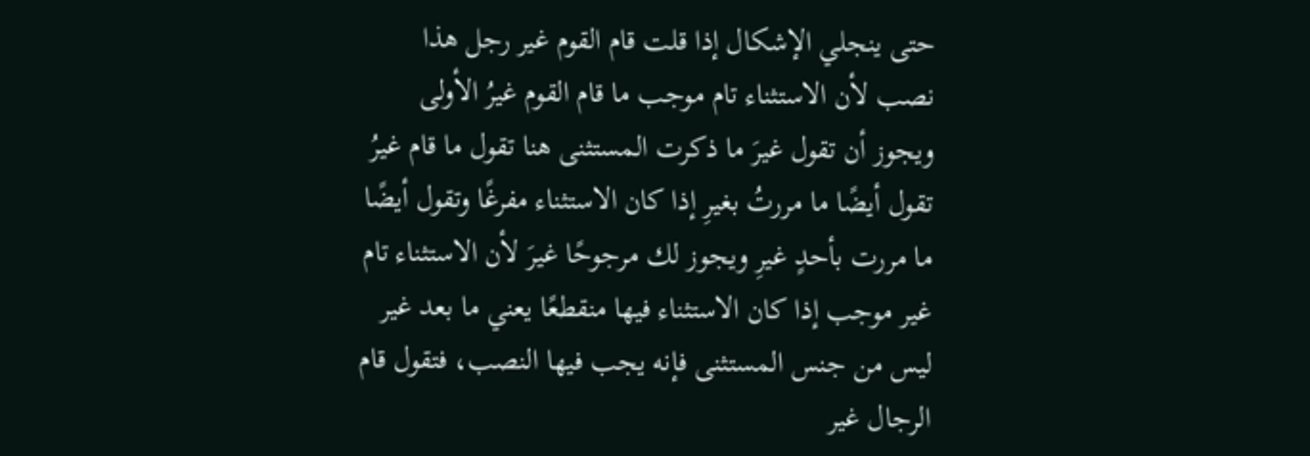حتى ينجلي الإشكال إذا قلت قام القوم غير رجل هذا نصب لأن الاستثناء تام موجب ما قام القوم غيرُ الأولى ويجوز أن تقول غيرَ ما ذكرت المستثنى هنا تقول ما قام غيرُ تقول أيضًا ما مررتُ بغيرِ إذا كان الاستثناء مفرغًا وتقول أيضًا ما مررت بأحدٍ غيرِ ويجوز لك مرجوحًا غيرَ لأن الاستثناء تام غير موجب إذا كان الاستثناء فيها منقطعًا يعني ما بعد غير ليس من جنس المستثنى فإنه يجب فيها النصب، فتقول قام الرجال غير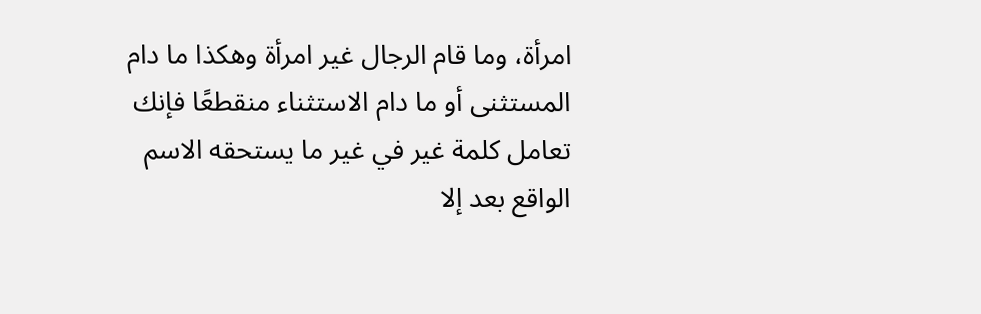امرأة، وما قام الرجال غير امرأة وهكذا ما دام المستثنى أو ما دام الاستثناء منقطعًا فإنك تعامل كلمة غير في غير ما يستحقه الاسم الواقع بعد إلا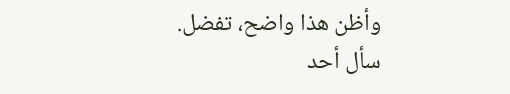وأظن هذا واضح، تفضل.
سأل أحد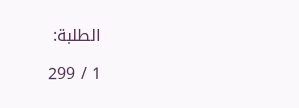الطلبة:

1 / 299